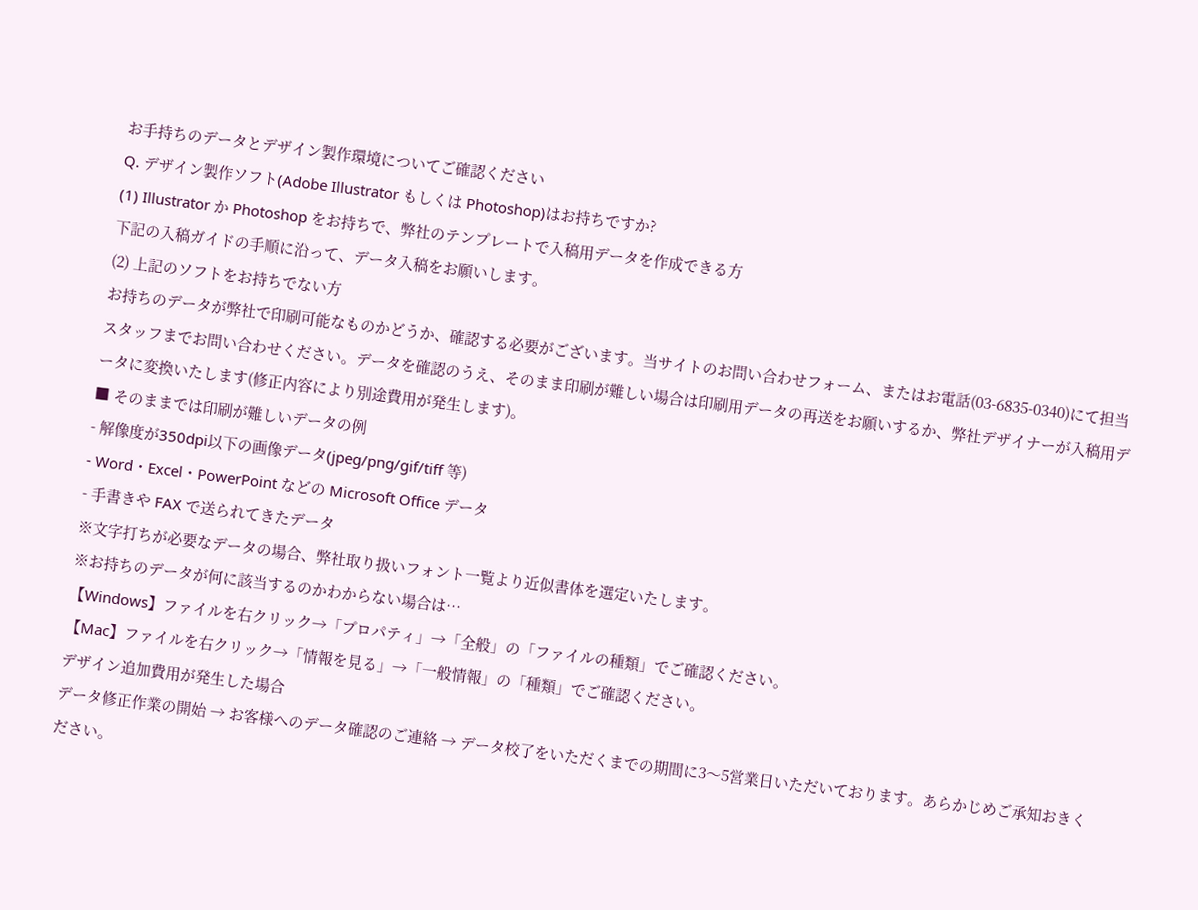お手持ちのデータとデザイン製作環境についてご確認ください
Q. デザイン製作ソフト(Adobe Illustrator もしくは Photoshop)はお持ちですか?
(1) Illustrator か Photoshop をお持ちで、弊社のテンプレートで入稿用データを作成できる方
下記の入稿ガイドの手順に沿って、データ入稿をお願いします。
(2) 上記のソフトをお持ちでない方
お持ちのデータが弊社で印刷可能なものかどうか、確認する必要がございます。当サイトのお問い合わせフォーム、またはお電話(03-6835-0340)にて担当スタッフまでお問い合わせください。データを確認のうえ、そのまま印刷が難しい場合は印刷用データの再送をお願いするか、弊社デザイナーが入稿用データに変換いたします(修正内容により別途費用が発生します)。
■ そのままでは印刷が難しいデータの例
- 解像度が350dpi以下の画像データ(jpeg/png/gif/tiff 等)
- Word・Excel・PowerPoint などの Microsoft Office データ
- 手書きや FAX で送られてきたデータ
※文字打ちが必要なデータの場合、弊社取り扱いフォント一覧より近似書体を選定いたします。
※お持ちのデータが何に該当するのかわからない場合は…
【Windows】ファイルを右クリック→「プロパティ」→「全般」の「ファイルの種類」でご確認ください。
【Mac】ファイルを右クリック→「情報を見る」→「一般情報」の「種類」でご確認ください。
デザイン追加費用が発生した場合
データ修正作業の開始 → お客様へのデータ確認のご連絡 → データ校了をいただくまでの期間に3〜5営業日いただいております。あらかじめご承知おきください。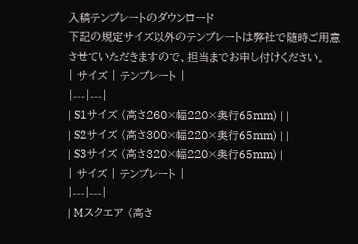入稿テンプレートのダウンロード
下記の規定サイズ以外のテンプレートは弊社で随時ご用意させていただきますので、担当までお申し付けください。
| サイズ | テンプレート |
|---|---|
| S1サイズ (高さ260×幅220×奥行65mm) | |
| S2サイズ (高さ300×幅220×奥行65mm) | |
| S3サイズ (高さ320×幅220×奥行65mm) |
| サイズ | テンプレート |
|---|---|
| Mスクエア (高さ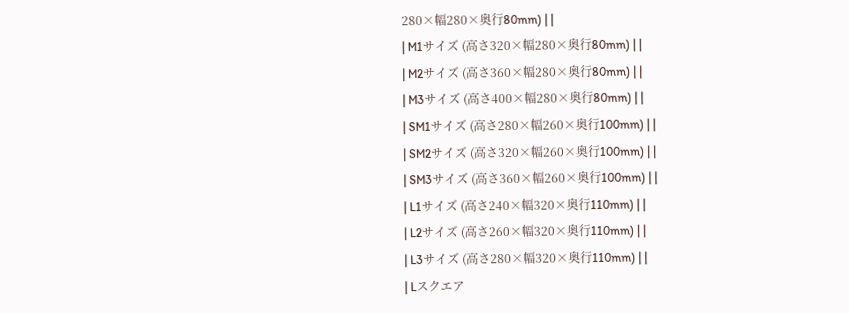280×幅280×奥行80mm) | |
| M1サイズ (高さ320×幅280×奥行80mm) | |
| M2サイズ (高さ360×幅280×奥行80mm) | |
| M3サイズ (高さ400×幅280×奥行80mm) | |
| SM1サイズ (高さ280×幅260×奥行100mm) | |
| SM2サイズ (高さ320×幅260×奥行100mm) | |
| SM3サイズ (高さ360×幅260×奥行100mm) | |
| L1サイズ (高さ240×幅320×奥行110mm) | |
| L2サイズ (高さ260×幅320×奥行110mm) | |
| L3サイズ (高さ280×幅320×奥行110mm) | |
| Lスクエア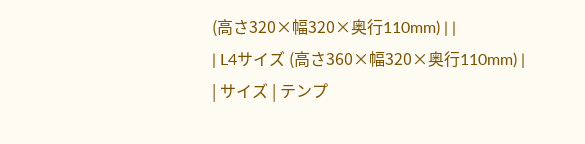(高さ320×幅320×奥行110mm) | |
| L4サイズ (高さ360×幅320×奥行110mm) |
| サイズ | テンプ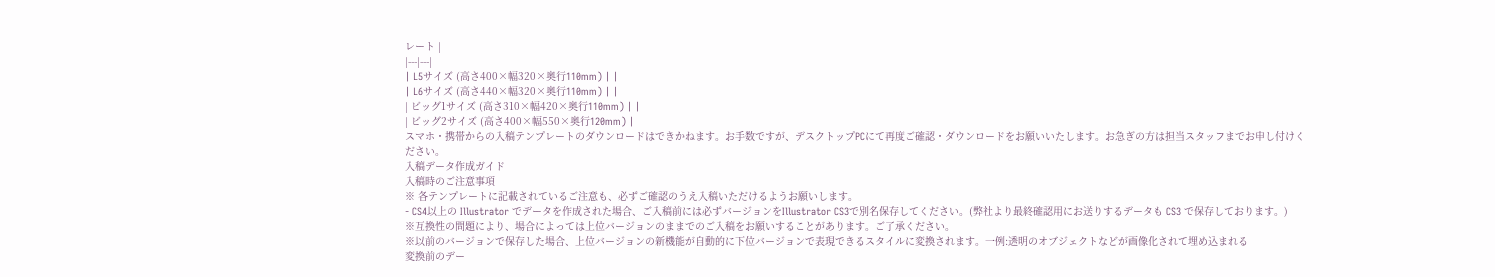レート |
|---|---|
| L5サイズ (高さ400×幅320×奥行110mm) | |
| L6サイズ (高さ440×幅320×奥行110mm) | |
| ビッグ1サイズ (高さ310×幅420×奥行110mm) | |
| ビッグ2サイズ (高さ400×幅550×奥行120mm) |
スマホ・携帯からの入稿テンプレートのダウンロードはできかねます。お手数ですが、デスクトップPCにて再度ご確認・ダウンロードをお願いいたします。お急ぎの方は担当スタッフまでお申し付けください。
入稿データ作成ガイド
入稿時のご注意事項
※ 各テンプレートに記載されているご注意も、必ずご確認のうえ入稿いただけるようお願いします。
- CS4以上の Illustrator でデータを作成された場合、ご入稿前には必ずバージョンをIllustrator CS3で別名保存してください。(弊社より最終確認用にお送りするデータも CS3 で保存しております。)
※互換性の問題により、場合によっては上位バージョンのままでのご入稿をお願いすることがあります。ご了承ください。
※以前のバージョンで保存した場合、上位バージョンの新機能が自動的に下位バージョンで表現できるスタイルに変換されます。一例:透明のオブジェクトなどが画像化されて埋め込まれる
変換前のデー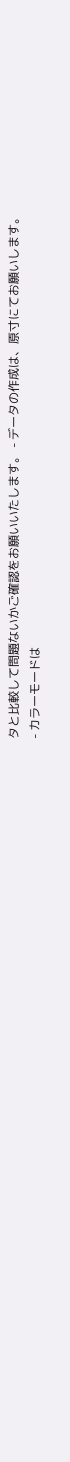タと比較して問題ないかご確認をお願いいたします。 - データの作成は、原寸にてお願いします。
- カラーモードは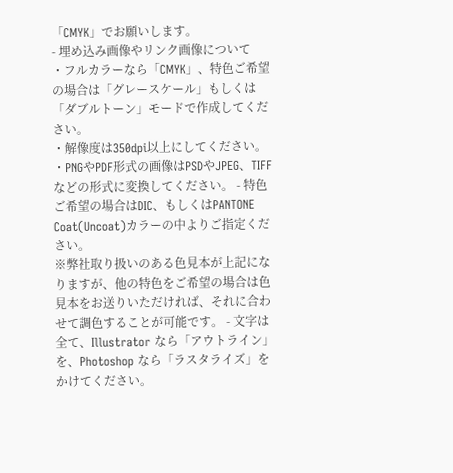「CMYK」でお願いします。
- 埋め込み画像やリンク画像について
・フルカラーなら「CMYK」、特色ご希望の場合は「グレースケール」もしくは「ダブルトーン」モードで作成してください。
・解像度は350dpi以上にしてください。
・PNGやPDF形式の画像はPSDやJPEG、TIFFなどの形式に変換してください。 - 特色ご希望の場合はDIC、もしくはPANTONE Coat(Uncoat)カラーの中よりご指定ください。
※弊社取り扱いのある色見本が上記になりますが、他の特色をご希望の場合は色見本をお送りいただければ、それに合わせて調色することが可能です。 - 文字は全て、Illustrator なら「アウトライン」を、Photoshop なら「ラスタライズ」をかけてください。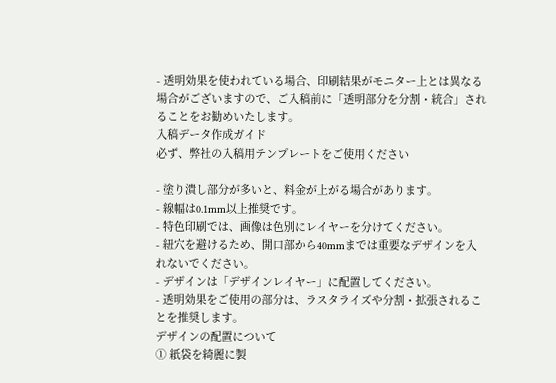- 透明効果を使われている場合、印刷結果がモニター上とは異なる場合がございますので、ご入稿前に「透明部分を分割・統合」されることをお勧めいたします。
入稿データ作成ガイド
必ず、弊社の入稿用テンプレートをご使用ください

- 塗り潰し部分が多いと、料金が上がる場合があります。
- 線幅は0.1mm以上推奨です。
- 特色印刷では、画像は色別にレイヤーを分けてください。
- 紐穴を避けるため、開口部から40mmまでは重要なデザインを入れないでください。
- デザインは「デザインレイヤー」に配置してください。
- 透明効果をご使用の部分は、ラスタライズや分割・拡張されることを推奨します。
デザインの配置について
① 紙袋を綺麗に製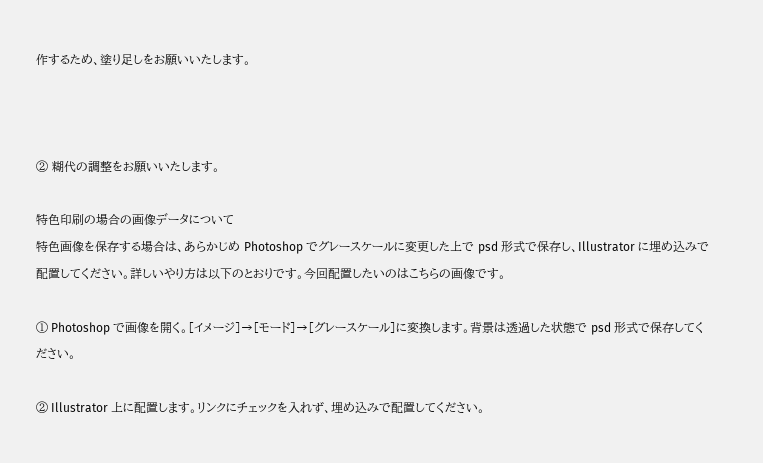作するため、塗り足しをお願いいたします。



② 糊代の調整をお願いいたします。

特色印刷の場合の画像データについて
特色画像を保存する場合は、あらかじめ Photoshop でグレースケールに変更した上で psd 形式で保存し、Illustrator に埋め込みで配置してください。詳しいやり方は以下のとおりです。今回配置したいのはこちらの画像です。

① Photoshop で画像を開く。[イメージ]→[モード]→[グレースケール]に変換します。背景は透過した状態で psd 形式で保存してください。

② Illustrator 上に配置します。リンクにチェックを入れず、埋め込みで配置してください。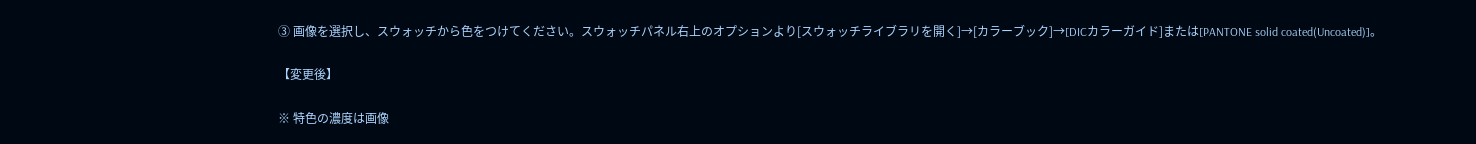③ 画像を選択し、スウォッチから色をつけてください。スウォッチパネル右上のオプションより[スウォッチライブラリを開く]→[カラーブック]→[DICカラーガイド]または[PANTONE solid coated(Uncoated)]。

【変更後】

※ 特色の濃度は画像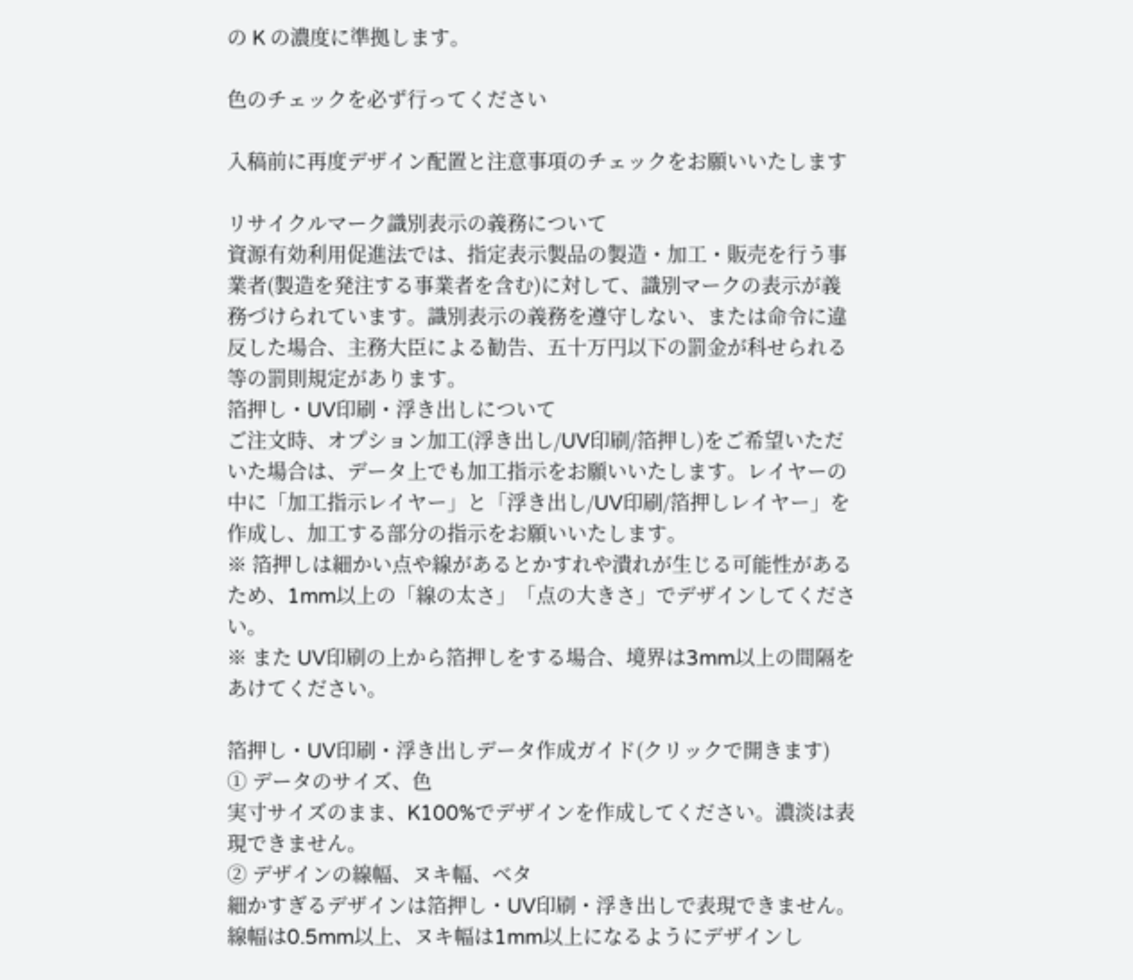の K の濃度に準拠します。

色のチェックを必ず行ってください

入稿前に再度デザイン配置と注意事項のチェックをお願いいたします

リサイクルマーク識別表示の義務について
資源有効利用促進法では、指定表示製品の製造・加工・販売を行う事業者(製造を発注する事業者を含む)に対して、識別マークの表示が義務づけられています。識別表示の義務を遵守しない、または命令に違反した場合、主務大臣による勧告、五十万円以下の罰金が科せられる等の罰則規定があります。
箔押し・UV印刷・浮き出しについて
ご注文時、オプション加工(浮き出し/UV印刷/箔押し)をご希望いただいた場合は、データ上でも加工指示をお願いいたします。レイヤーの中に「加工指示レイヤー」と「浮き出し/UV印刷/箔押しレイヤー」を作成し、加工する部分の指示をお願いいたします。
※ 箔押しは細かい点や線があるとかすれや潰れが生じる可能性があるため、1mm以上の「線の太さ」「点の大きさ」でデザインしてください。
※ また UV印刷の上から箔押しをする場合、境界は3mm以上の間隔をあけてください。

箔押し・UV印刷・浮き出しデータ作成ガイド(クリックで開きます)
① データのサイズ、色
実寸サイズのまま、K100%でデザインを作成してください。濃淡は表現できません。
② デザインの線幅、ヌキ幅、ベタ
細かすぎるデザインは箔押し・UV印刷・浮き出しで表現できません。線幅は0.5mm以上、ヌキ幅は1mm以上になるようにデザインし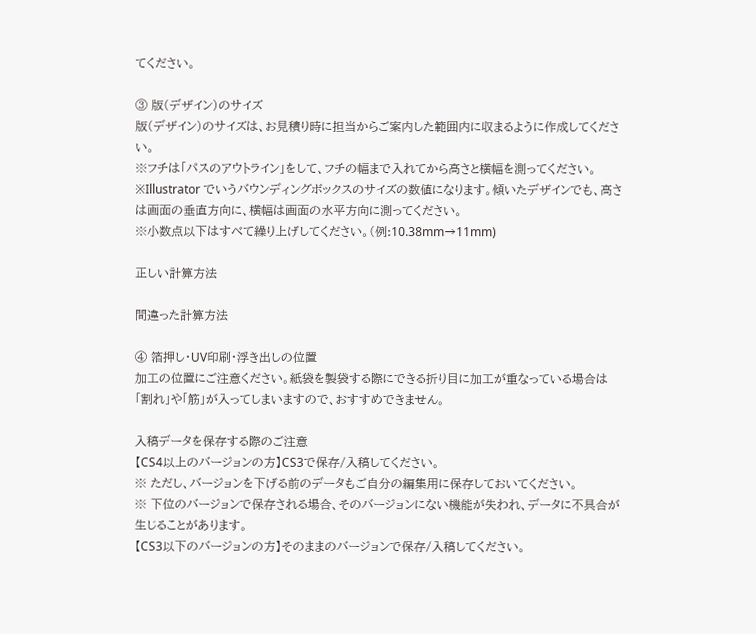てください。

③ 版(デザイン)のサイズ
版(デザイン)のサイズは、お見積り時に担当からご案内した範囲内に収まるように作成してください。
※フチは「パスのアウトライン」をして、フチの幅まで入れてから高さと横幅を測ってください。
※Illustrator でいうバウンディングボックスのサイズの数値になります。傾いたデザインでも、高さは画面の垂直方向に、横幅は画面の水平方向に測ってください。
※小数点以下はすべて繰り上げしてください。(例:10.38mm→11mm)

正しい計算方法

間違った計算方法

④ 箔押し・UV印刷・浮き出しの位置
加工の位置にご注意ください。紙袋を製袋する際にできる折り目に加工が重なっている場合は「割れ」や「筋」が入ってしまいますので、おすすめできません。

入稿データを保存する際のご注意
【CS4以上のバージョンの方】CS3で保存/入稿してください。
※ ただし、バージョンを下げる前のデータもご自分の編集用に保存しておいてください。
※ 下位のバージョンで保存される場合、そのバージョンにない機能が失われ、データに不具合が生じることがあります。
【CS3以下のバージョンの方】そのままのバージョンで保存/入稿してください。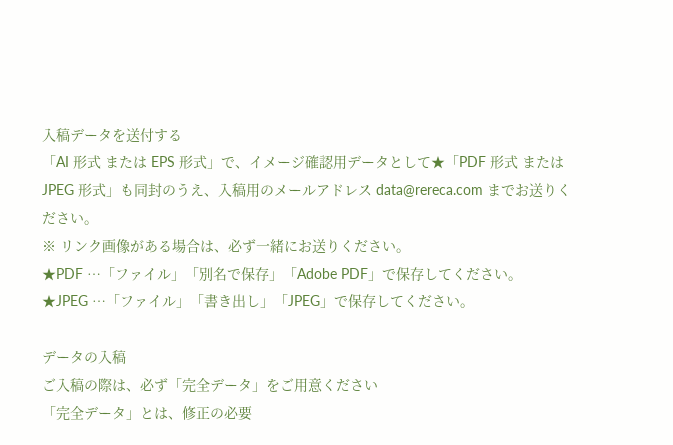入稿データを送付する
「AI 形式 または EPS 形式」で、イメージ確認用データとして★「PDF 形式 または JPEG 形式」も同封のうえ、入稿用のメールアドレス data@rereca.com までお送りください。
※ リンク画像がある場合は、必ず一緒にお送りください。
★PDF …「ファイル」「別名で保存」「Adobe PDF」で保存してください。
★JPEG …「ファイル」「書き出し」「JPEG」で保存してください。

データの入稿
ご入稿の際は、必ず「完全データ」をご用意ください
「完全データ」とは、修正の必要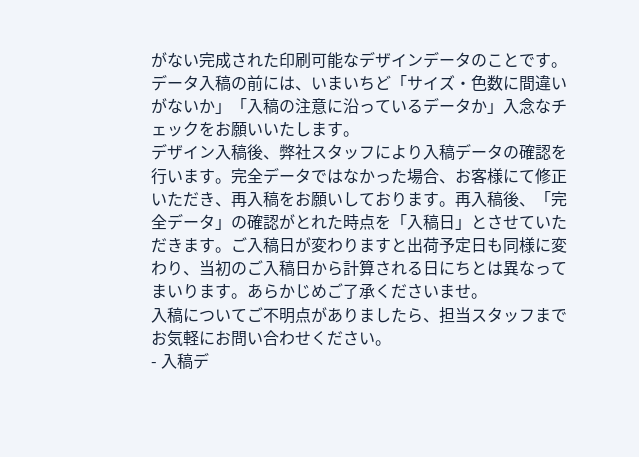がない完成された印刷可能なデザインデータのことです。データ入稿の前には、いまいちど「サイズ・色数に間違いがないか」「入稿の注意に沿っているデータか」入念なチェックをお願いいたします。
デザイン入稿後、弊社スタッフにより入稿データの確認を行います。完全データではなかった場合、お客様にて修正いただき、再入稿をお願いしております。再入稿後、「完全データ」の確認がとれた時点を「入稿日」とさせていただきます。ご入稿日が変わりますと出荷予定日も同様に変わり、当初のご入稿日から計算される日にちとは異なってまいります。あらかじめご了承くださいませ。
入稿についてご不明点がありましたら、担当スタッフまでお気軽にお問い合わせください。
- 入稿デ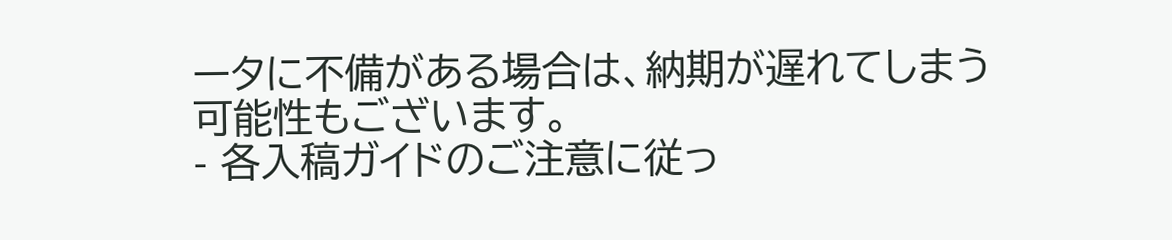ータに不備がある場合は、納期が遅れてしまう可能性もございます。
- 各入稿ガイドのご注意に従っ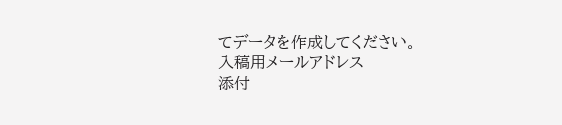てデータを作成してください。
入稿用メールアドレス
添付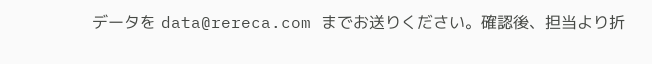データを data@rereca.com までお送りください。確認後、担当より折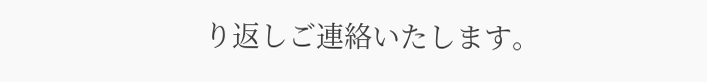り返しご連絡いたします。